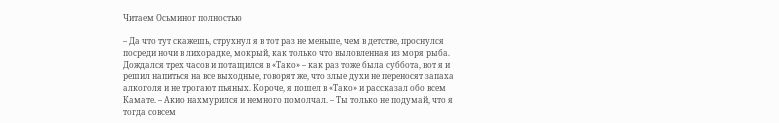Читаем Осьминог полностью

– Да что тут скажешь, струхнул я в тот раз не меньше, чем в детстве, проснулся посреди ночи в лихорадке, мокрый, как только что выловленная из моря рыба. Дождался трех часов и потащился в «Тако» – как раз тоже была суббота, вот я и решил напиться на все выходные, говорят же, что злые духи не переносят запаха алкоголя и не трогают пьяных. Короче, я пошел в «Тако» и рассказал обо всем Камате. – Акио нахмурился и немного помолчал. – Ты только не подумай, что я тогда совсем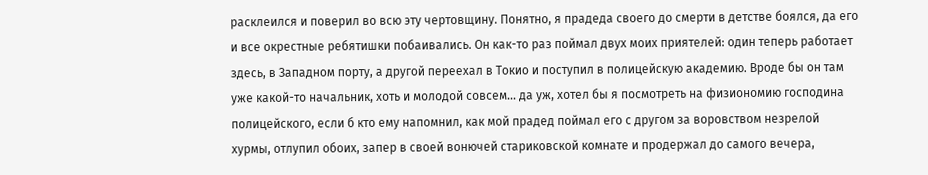расклеился и поверил во всю эту чертовщину. Понятно, я прадеда своего до смерти в детстве боялся, да его и все окрестные ребятишки побаивались. Он как-то раз поймал двух моих приятелей: один теперь работает здесь, в Западном порту, а другой переехал в Токио и поступил в полицейскую академию. Вроде бы он там уже какой-то начальник, хоть и молодой совсем… да уж, хотел бы я посмотреть на физиономию господина полицейского, если б кто ему напомнил, как мой прадед поймал его с другом за воровством незрелой хурмы, отлупил обоих, запер в своей вонючей стариковской комнате и продержал до самого вечера,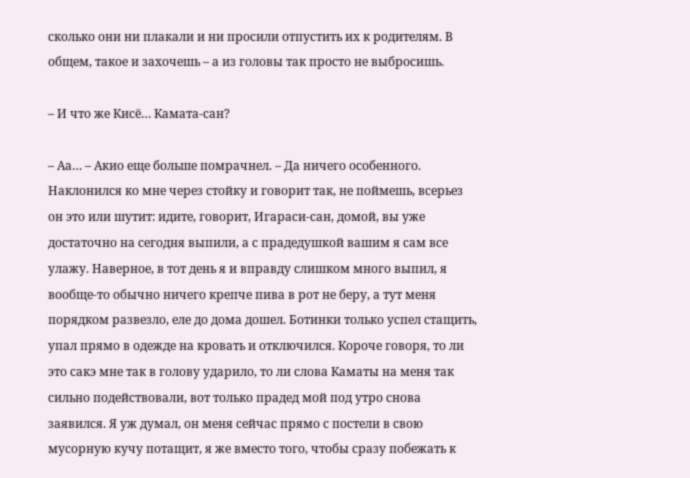сколько они ни плакали и ни просили отпустить их к родителям. В общем, такое и захочешь – а из головы так просто не выбросишь.

– И что же Кисё… Камата-сан?

– Аа… – Акио еще больше помрачнел. – Да ничего особенного. Наклонился ко мне через стойку и говорит так, не поймешь, всерьез он это или шутит: идите, говорит, Игараси-сан, домой, вы уже достаточно на сегодня выпили, а с прадедушкой вашим я сам все улажу. Наверное, в тот день я и вправду слишком много выпил, я вообще-то обычно ничего крепче пива в рот не беру, а тут меня порядком развезло, еле до дома дошел. Ботинки только успел стащить, упал прямо в одежде на кровать и отключился. Короче говоря, то ли это сакэ мне так в голову ударило, то ли слова Каматы на меня так сильно подействовали, вот только прадед мой под утро снова заявился. Я уж думал, он меня сейчас прямо с постели в свою мусорную кучу потащит, я же вместо того, чтобы сразу побежать к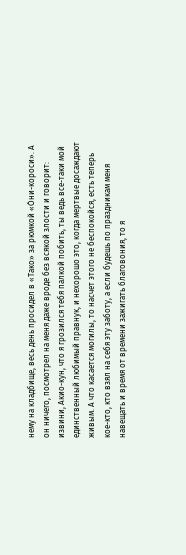нему на кладбище, весь день просидел в «Тако» за рюмкой «О́ни-короси». А он ничего, посмотрел на меня даже вроде без всякой злости и говорит: извини, Акио-кун, что я грозился тебя палкой побить, ты ведь все-таки мой единственный любимый правнук, и нехорошо это, когда мертвые досаждают живым. А что касается могилы, то насчет этого не беспокойся, есть теперь кое-кто, кто взял на себя эту заботу, а если будешь по праздникам меня навещать и время от времени зажигать благовония, то я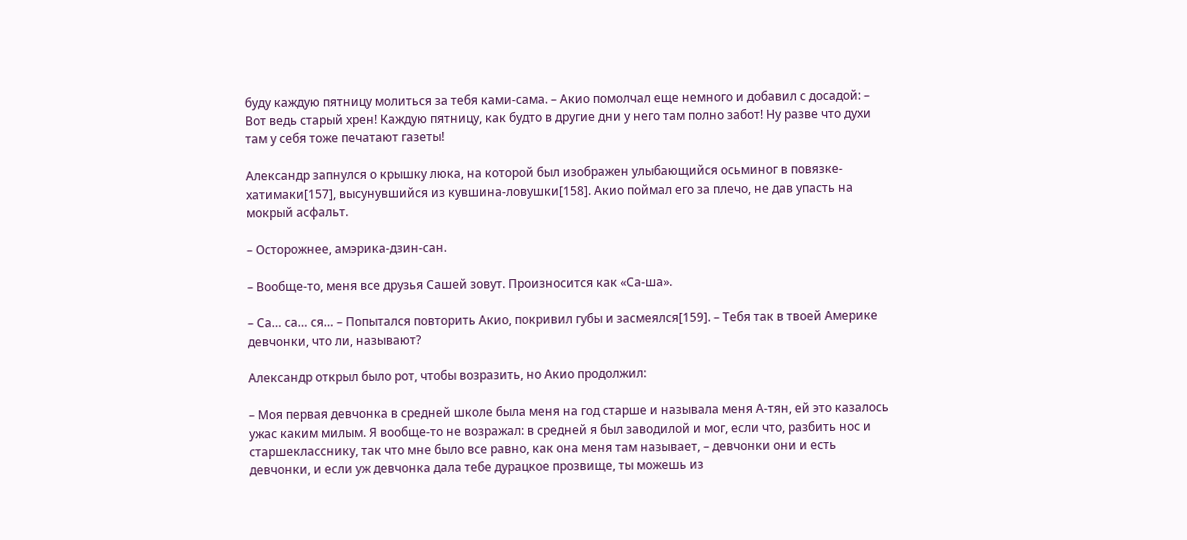буду каждую пятницу молиться за тебя ками-сама. – Акио помолчал еще немного и добавил с досадой: – Вот ведь старый хрен! Каждую пятницу, как будто в другие дни у него там полно забот! Ну разве что духи там у себя тоже печатают газеты!

Александр запнулся о крышку люка, на которой был изображен улыбающийся осьминог в повязке-хатимаки[157], высунувшийся из кувшина-ловушки[158]. Акио поймал его за плечо, не дав упасть на мокрый асфальт.

– Осторожнее, амэрика-дзин-сан.

– Вообще-то, меня все друзья Сашей зовут. Произносится как «Са-ша».

– Са… са… ся… – Попытался повторить Акио, покривил губы и засмеялся[159]. – Тебя так в твоей Америке девчонки, что ли, называют?

Александр открыл было рот, чтобы возразить, но Акио продолжил:

– Моя первая девчонка в средней школе была меня на год старше и называла меня А-тян, ей это казалось ужас каким милым. Я вообще-то не возражал: в средней я был заводилой и мог, если что, разбить нос и старшекласснику, так что мне было все равно, как она меня там называет, – девчонки они и есть девчонки, и если уж девчонка дала тебе дурацкое прозвище, ты можешь из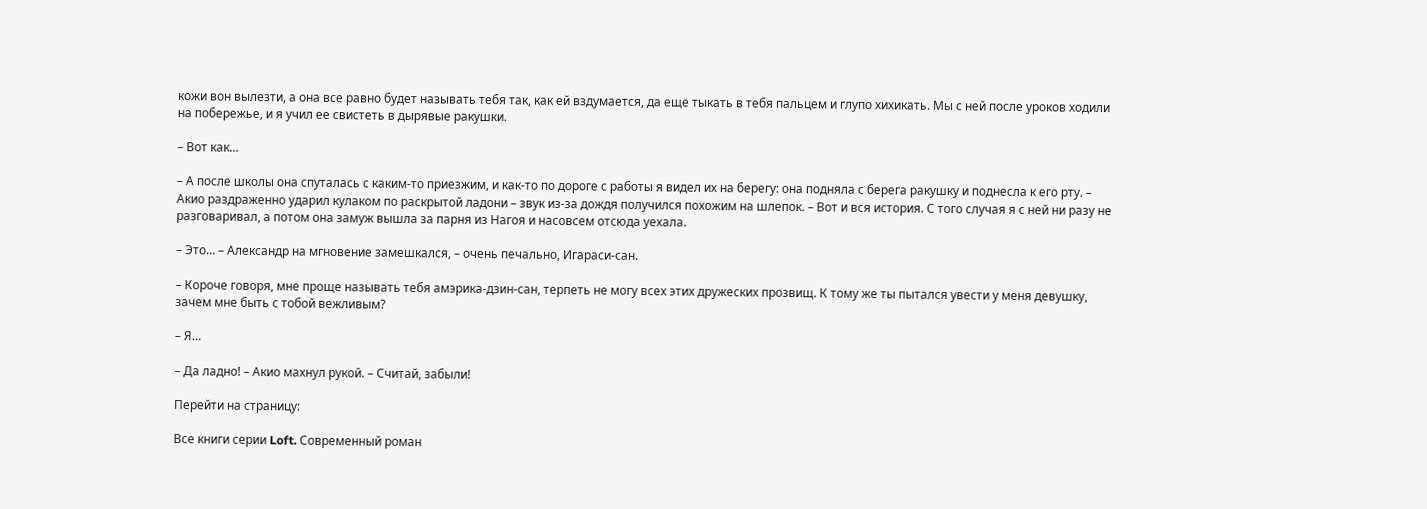кожи вон вылезти, а она все равно будет называть тебя так, как ей вздумается, да еще тыкать в тебя пальцем и глупо хихикать. Мы с ней после уроков ходили на побережье, и я учил ее свистеть в дырявые ракушки.

– Вот как…

– А после школы она спуталась с каким-то приезжим, и как-то по дороге с работы я видел их на берегу: она подняла с берега ракушку и поднесла к его рту. – Акио раздраженно ударил кулаком по раскрытой ладони – звук из-за дождя получился похожим на шлепок. – Вот и вся история. С того случая я с ней ни разу не разговаривал, а потом она замуж вышла за парня из Нагоя и насовсем отсюда уехала.

– Это… – Александр на мгновение замешкался, – очень печально, Игараси-сан.

– Короче говоря, мне проще называть тебя амэрика-дзин-сан, терпеть не могу всех этих дружеских прозвищ. К тому же ты пытался увести у меня девушку, зачем мне быть с тобой вежливым?

– Я…

– Да ладно! – Акио махнул рукой. – Считай, забыли!

Перейти на страницу:

Все книги серии Loft. Современный роман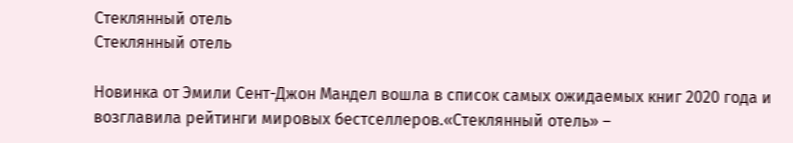Стеклянный отель
Стеклянный отель

Новинка от Эмили Сент-Джон Мандел вошла в список самых ожидаемых книг 2020 года и возглавила рейтинги мировых бестселлеров.«Стеклянный отель» –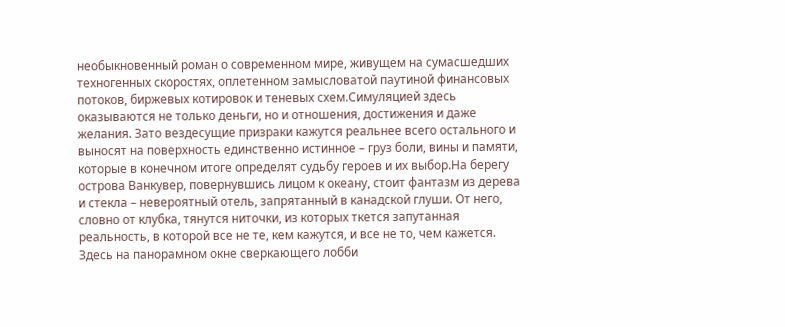необыкновенный роман о современном мире, живущем на сумасшедших техногенных скоростях, оплетенном замысловатой паутиной финансовых потоков, биржевых котировок и теневых схем.Симуляцией здесь оказываются не только деньги, но и отношения, достижения и даже желания. Зато вездесущие призраки кажутся реальнее всего остального и выносят на поверхность единственно истинное – груз боли, вины и памяти, которые в конечном итоге определят судьбу героев и их выбор.На берегу острова Ванкувер, повернувшись лицом к океану, стоит фантазм из дерева и стекла – невероятный отель, запрятанный в канадской глуши. От него, словно от клубка, тянутся ниточки, из которых ткется запутанная реальность, в которой все не те, кем кажутся, и все не то, чем кажется. Здесь на панорамном окне сверкающего лобби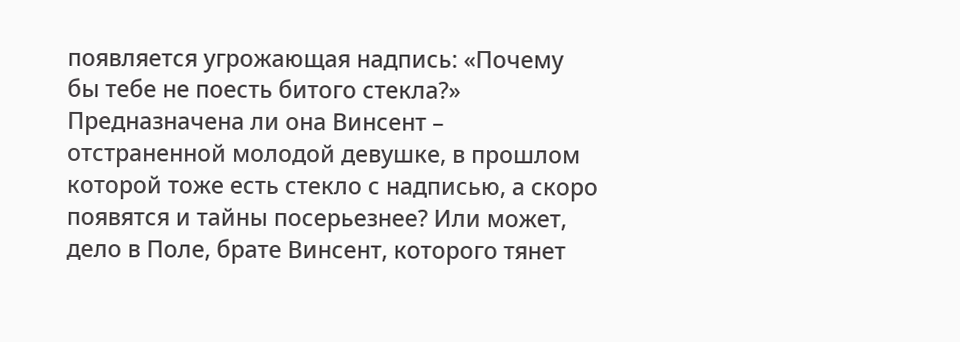появляется угрожающая надпись: «Почему бы тебе не поесть битого стекла?» Предназначена ли она Винсент – отстраненной молодой девушке, в прошлом которой тоже есть стекло с надписью, а скоро появятся и тайны посерьезнее? Или может, дело в Поле, брате Винсент, которого тянет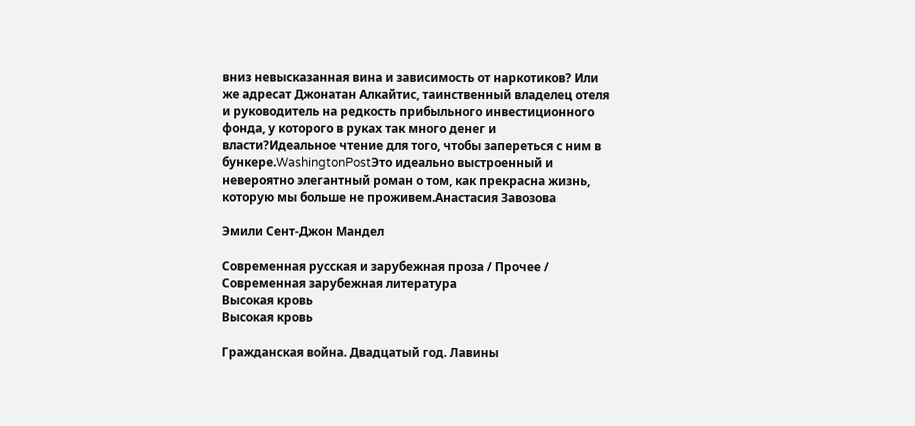вниз невысказанная вина и зависимость от наркотиков? Или же адресат Джонатан Алкайтис, таинственный владелец отеля и руководитель на редкость прибыльного инвестиционного фонда, у которого в руках так много денег и власти?Идеальное чтение для того, чтобы запереться с ним в бункере.WashingtonPostЭто идеально выстроенный и невероятно элегантный роман о том, как прекрасна жизнь, которую мы больше не проживем.Анастасия Завозова

Эмили Сент-Джон Мандел

Современная русская и зарубежная проза / Прочее / Современная зарубежная литература
Высокая кровь
Высокая кровь

Гражданская война. Двадцатый год. Лавины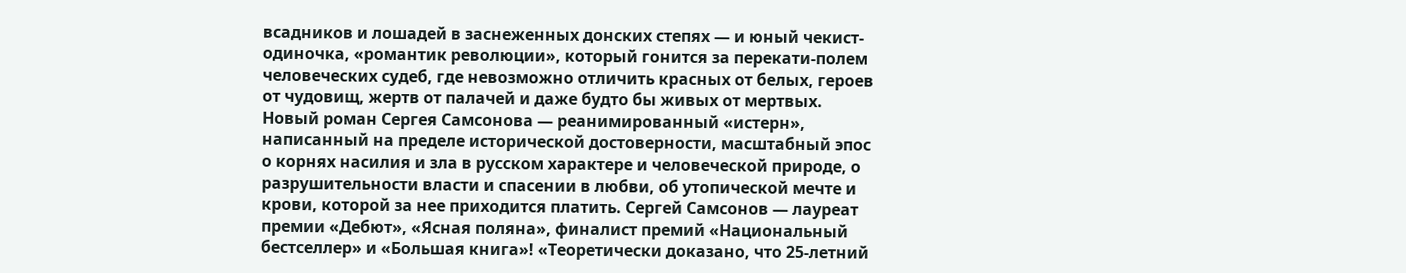всадников и лошадей в заснеженных донских степях — и юный чекист-одиночка, «романтик революции», который гонится за перекати-полем человеческих судеб, где невозможно отличить красных от белых, героев от чудовищ, жертв от палачей и даже будто бы живых от мертвых. Новый роман Сергея Самсонова — реанимированный «истерн», написанный на пределе исторической достоверности, масштабный эпос о корнях насилия и зла в русском характере и человеческой природе, о разрушительности власти и спасении в любви, об утопической мечте и крови, которой за нее приходится платить. Сергей Самсонов — лауреат премии «Дебют», «Ясная поляна», финалист премий «Национальный бестселлер» и «Большая книга»! «Теоретически доказано, что 25-летний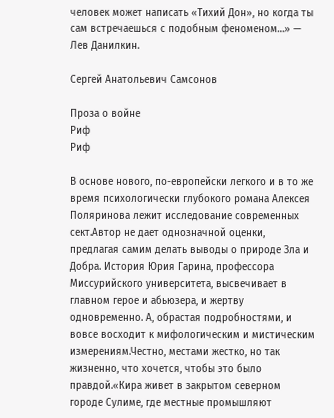человек может написать «Тихий Дон», но когда ты сам встречаешься с подобным феноменом…» — Лев Данилкин.

Сергей Анатольевич Самсонов

Проза о войне
Риф
Риф

В основе нового, по-европейски легкого и в то же время психологически глубокого романа Алексея Поляринова лежит исследование современных сект.Автор не дает однозначной оценки, предлагая самим делать выводы о природе Зла и Добра. История Юрия Гарина, профессора Миссурийского университета, высвечивает в главном герое и абьюзера, и жертву одновременно. А, обрастая подробностями, и вовсе восходит к мифологическим и мистическим измерениям.Честно, местами жестко, но так жизненно, что хочется, чтобы это было правдой.«Кира живет в закрытом северном городе Сулиме, где местные промышляют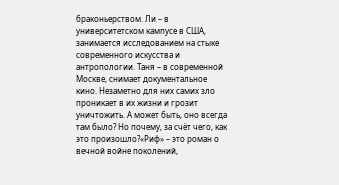браконьерством. Ли – в университетском кампусе в США, занимается исследованием на стыке современного искусства и антропологии. Таня – в современной Москве, снимает документальное кино. Незаметно для них самих зло проникает в их жизни и грозит уничтожить. А может быть, оно всегда там было? Но почему, за счёт чего, как это произошло?«Риф» – это роман о вечной войне поколений,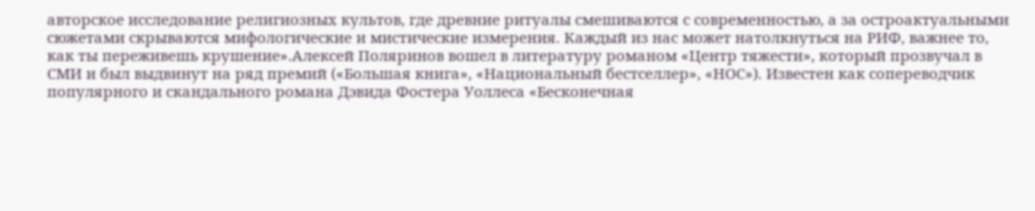авторское исследование религиозных культов, где древние ритуалы смешиваются с современностью, а за остроактуальными сюжетами скрываются мифологические и мистические измерения. Каждый из нас может натолкнуться на РИФ, важнее то, как ты переживешь крушение».Алексей Поляринов вошел в литературу романом «Центр тяжести», который прозвучал в СМИ и был выдвинут на ряд премий («Большая книга», «Национальный бестселлер», «НОС»). Известен как сопереводчик популярного и скандального романа Дэвида Фостера Уоллеса «Бесконечная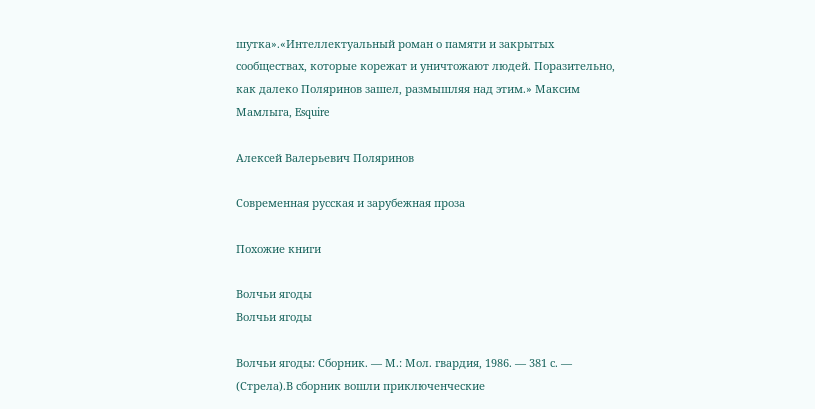шутка».«Интеллектуальный роман о памяти и закрытых сообществах, которые корежат и уничтожают людей. Поразительно, как далеко Поляринов зашел, размышляя над этим.» Максим Мамлыга, Esquire

Алексей Валерьевич Поляринов

Современная русская и зарубежная проза

Похожие книги

Волчьи ягоды
Волчьи ягоды

Волчьи ягоды: Сборник. — М.: Мол. гвардия, 1986. — 381 с. — (Стрела).В сборник вошли приключенческие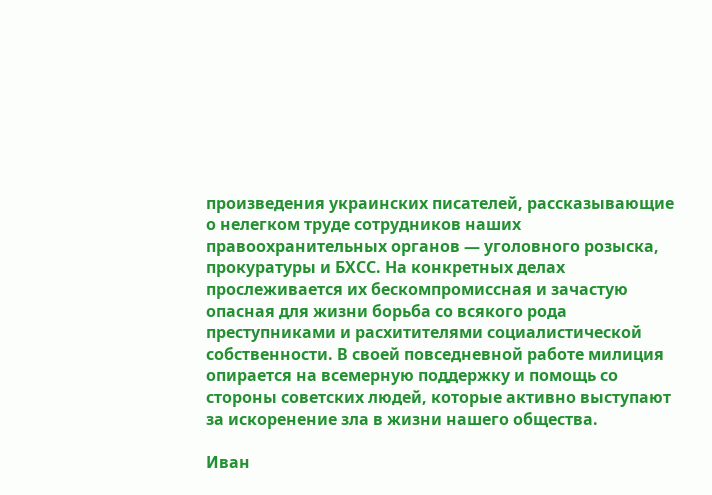произведения украинских писателей, рассказывающие о нелегком труде сотрудников наших правоохранительных органов — уголовного розыска, прокуратуры и БХСС. На конкретных делах прослеживается их бескомпромиссная и зачастую опасная для жизни борьба со всякого рода преступниками и расхитителями социалистической собственности. В своей повседневной работе милиция опирается на всемерную поддержку и помощь со стороны советских людей, которые активно выступают за искоренение зла в жизни нашего общества.

Иван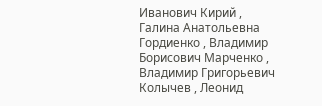Иванович Кирий , Галина Анатольевна Гордиенко , Владимир Борисович Марченко , Владимир Григорьевич Колычев , Леонид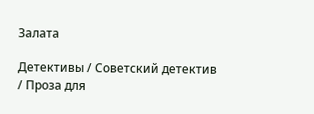Залата

Детективы / Советский детектив / Проза для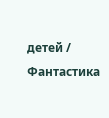детей / Фантастика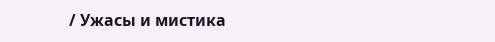/ Ужасы и мистика